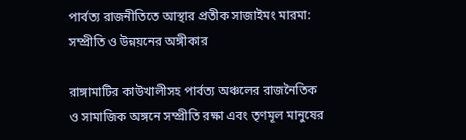পার্বত্য রাজনীতিতে আস্থার প্রতীক সাজাইমং মারমা: সম্প্রীতি ও উন্নয়নের অঙ্গীকার

রাঙ্গামাটির কাউখালীসহ পার্বত্য অঞ্চলের রাজনৈতিক ও সামাজিক অঙ্গনে সম্প্রীতি রক্ষা এবং তৃণমূল মানুষের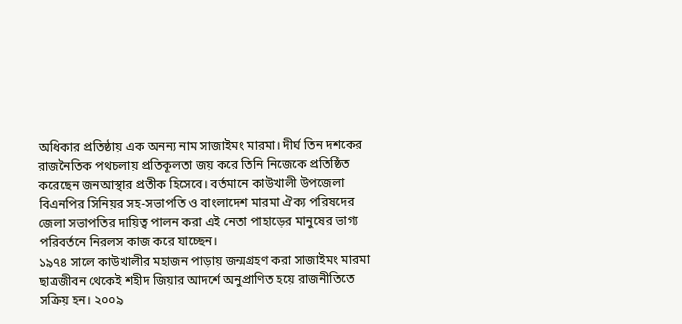অধিকার প্রতিষ্ঠায় এক অনন্য নাম সাজাইমং মারমা। দীর্ঘ তিন দশকের রাজনৈতিক পথচলায় প্রতিকূলতা জয় করে তিনি নিজেকে প্রতিষ্ঠিত করেছেন জনআস্থার প্রতীক হিসেবে। বর্তমানে কাউখালী উপজেলা বিএনপির সিনিয়র সহ-সভাপতি ও বাংলাদেশ মারমা ঐক্য পরিষদের জেলা সভাপতির দায়িত্ব পালন করা এই নেতা পাহাড়ের মানুষের ভাগ্য পরিবর্তনে নিরলস কাজ করে যাচ্ছেন।
১৯৭৪ সালে কাউখালীর মহাজন পাড়ায় জন্মগ্রহণ করা সাজাইমং মারমা ছাত্রজীবন থেকেই শহীদ জিয়ার আদর্শে অনুপ্রাণিত হয়ে রাজনীতিতে সক্রিয় হন। ২০০৯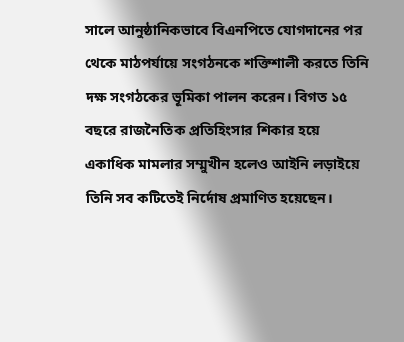সালে আনুষ্ঠানিকভাবে বিএনপিতে যোগদানের পর থেকে মাঠপর্যায়ে সংগঠনকে শক্তিশালী করতে তিনি দক্ষ সংগঠকের ভূমিকা পালন করেন। বিগত ১৫ বছরে রাজনৈতিক প্রতিহিংসার শিকার হয়ে একাধিক মামলার সম্মুখীন হলেও আইনি লড়াইয়ে তিনি সব কটিতেই নির্দোষ প্রমাণিত হয়েছেন।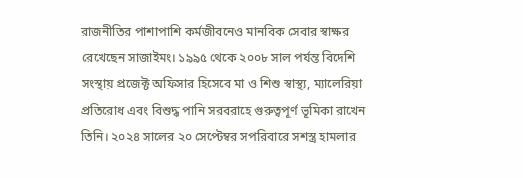রাজনীতির পাশাপাশি কর্মজীবনেও মানবিক সেবার স্বাক্ষর রেখেছেন সাজাইমং। ১৯৯৫ থেকে ২০০৮ সাল পর্যন্ত বিদেশি সংস্থায় প্রজেক্ট অফিসার হিসেবে মা ও শিশু স্বাস্থ্য, ম্যালেরিয়া প্রতিরোধ এবং বিশুদ্ধ পানি সরবরাহে গুরুত্বপূর্ণ ভূমিকা রাখেন তিনি। ২০২৪ সালের ২০ সেপ্টেম্বর সপরিবারে সশস্ত্র হামলার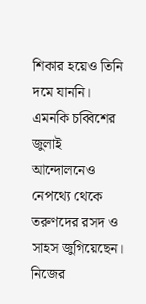শিকার হয়েও তিনি দমে যাননি। এমনকি চব্বিশের জুলাই আন্দোলনেও নেপথ্যে থেকে তরুণদের রসদ ও সাহস জুগিয়েছেন।
নিজের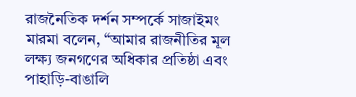রাজনৈতিক দর্শন সম্পর্কে সাজাইমং মারমা বলেন, “আমার রাজনীতির মূল লক্ষ্য জনগণের অধিকার প্রতিষ্ঠা এবং পাহাড়ি-বাঙালি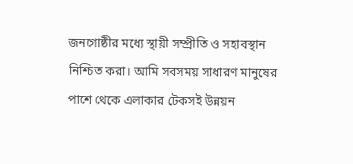জনগোষ্ঠীর মধ্যে স্থায়ী সম্প্রীতি ও সহাবস্থান নিশ্চিত করা। আমি সবসময় সাধারণ মানুষের পাশে থেকে এলাকার টেকসই উন্নয়ন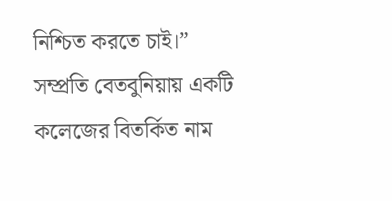নিশ্চিত করতে চাই।”
সম্প্রতি বেতবুনিয়ায় একটি কলেজের বিতর্কিত নাম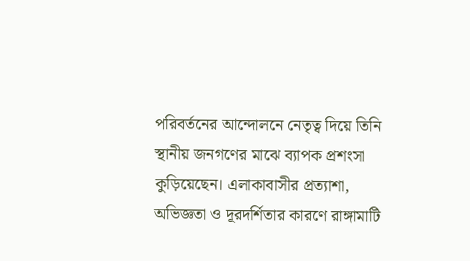পরিবর্তনের আন্দোলনে নেতৃত্ব দিয়ে তিনি স্থানীয় জনগণের মাঝে ব্যাপক প্রশংসা কুড়িয়েছেন। এলাকাবাসীর প্রত্যাশা, অভিজ্ঞতা ও দূরদর্শিতার কারণে রাঙ্গামাটি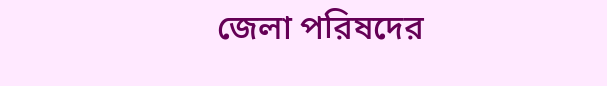জেলা পরিষদের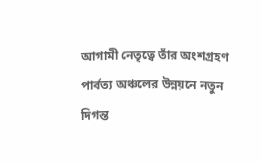আগামী নেতৃত্বে তাঁর অংশগ্রহণ পার্বত্য অঞ্চলের উন্নয়নে নতুন দিগন্ত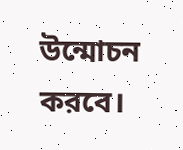উন্মোচন করবে।